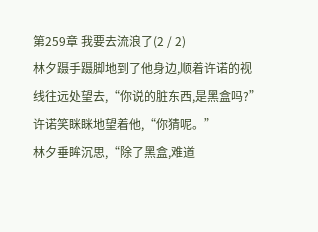第259章 我要去流浪了(2 / 2)
林夕蹑手蹑脚地到了他身边,顺着许诺的视线往远处望去,“你说的脏东西,是黑盒吗?”
许诺笑眯眯地望着他,“你猜呢。”
林夕垂眸沉思,“除了黑盒,难道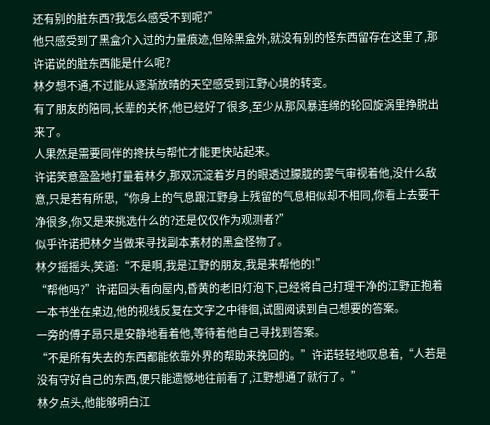还有别的脏东西?我怎么感受不到呢?”
他只感受到了黑盒介入过的力量痕迹,但除黑盒外,就没有别的怪东西留存在这里了,那许诺说的脏东西能是什么呢?
林夕想不通,不过能从逐渐放晴的天空感受到江野心境的转变。
有了朋友的陪同,长辈的关怀,他已经好了很多,至少从那风暴连绵的轮回旋涡里挣脱出来了。
人果然是需要同伴的搀扶与帮忙才能更快站起来。
许诺笑意盈盈地打量着林夕,那双沉淀着岁月的眼透过朦胧的雾气审视着他,没什么敌意,只是若有所思,“你身上的气息跟江野身上残留的气息相似却不相同,你看上去要干净很多,你又是来挑选什么的?还是仅仅作为观测者?”
似乎许诺把林夕当做来寻找副本素材的黑盒怪物了。
林夕摇摇头,笑道:“不是啊,我是江野的朋友,我是来帮他的!”
“帮他吗?”许诺回头看向屋内,昏黄的老旧灯泡下,已经将自己打理干净的江野正抱着一本书坐在桌边,他的视线反复在文字之中徘徊,试图阅读到自己想要的答案。
一旁的傅子昂只是安静地看着他,等待着他自己寻找到答案。
“不是所有失去的东西都能依靠外界的帮助来挽回的。”许诺轻轻地叹息着,“人若是没有守好自己的东西,便只能遗憾地往前看了,江野想通了就行了。”
林夕点头,他能够明白江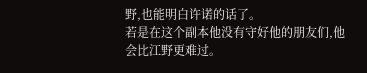野,也能明白许诺的话了。
若是在这个副本他没有守好他的朋友们,他会比江野更难过。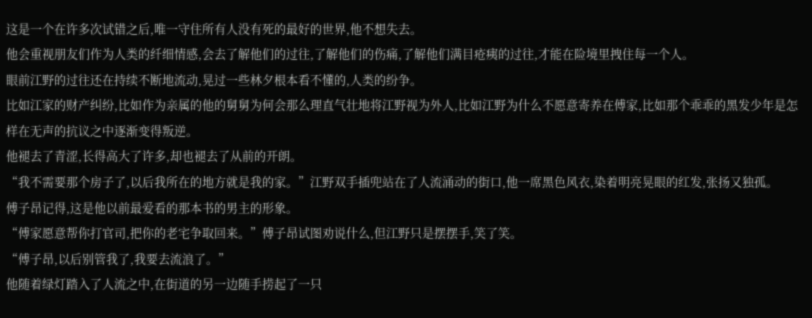这是一个在许多次试错之后,唯一守住所有人没有死的最好的世界,他不想失去。
他会重视朋友们作为人类的纤细情感,会去了解他们的过往,了解他们的伤痛,了解他们满目疮痍的过往,才能在险境里拽住每一个人。
眼前江野的过往还在持续不断地流动,晃过一些林夕根本看不懂的,人类的纷争。
比如江家的财产纠纷,比如作为亲属的他的舅舅为何会那么理直气壮地将江野视为外人,比如江野为什么不愿意寄养在傅家,比如那个乖乖的黑发少年是怎样在无声的抗议之中逐渐变得叛逆。
他褪去了青涩,长得高大了许多,却也褪去了从前的开朗。
“我不需要那个房子了,以后我所在的地方就是我的家。”江野双手插兜站在了人流涌动的街口,他一席黑色风衣,染着明亮晃眼的红发,张扬又独孤。
傅子昂记得,这是他以前最爱看的那本书的男主的形象。
“傅家愿意帮你打官司,把你的老宅争取回来。”傅子昂试图劝说什么,但江野只是摆摆手,笑了笑。
“傅子昂,以后别管我了,我要去流浪了。”
他随着绿灯踏入了人流之中,在街道的另一边随手捞起了一只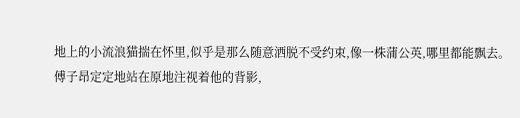地上的小流浪猫揣在怀里,似乎是那么随意洒脱不受约束,像一株蒲公英,哪里都能飘去。
傅子昂定定地站在原地注视着他的背影,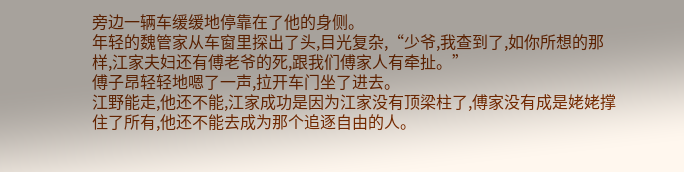旁边一辆车缓缓地停靠在了他的身侧。
年轻的魏管家从车窗里探出了头,目光复杂,“少爷,我查到了,如你所想的那样,江家夫妇还有傅老爷的死,跟我们傅家人有牵扯。”
傅子昂轻轻地嗯了一声,拉开车门坐了进去。
江野能走,他还不能,江家成功是因为江家没有顶梁柱了,傅家没有成是姥姥撑住了所有,他还不能去成为那个追逐自由的人。